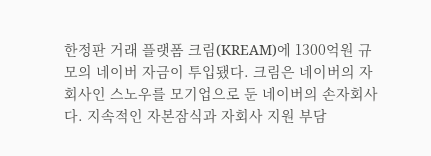한정판 거래 플랫폼 크림(KREAM)에 1300억원 규모의 네이버 자금이 투입됐다. 크림은 네이버의 자회사인 스노우를 모기업으로 둔 네이버의 손자회사다. 지속적인 자본잠식과 자회사 지원 부담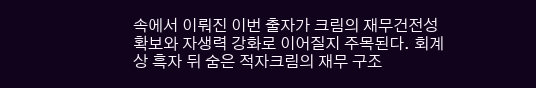속에서 이뤄진 이번 출자가 크림의 재무건전성 확보와 자생력 강화로 이어질지 주목된다. 회계상 흑자 뒤 숨은 적자크림의 재무 구조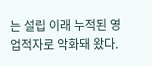는 설립 이래 누적된 영업적자로 악화돼 왔다.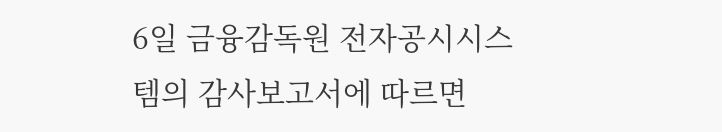6일 금융감독원 전자공시시스템의 감사보고서에 따르면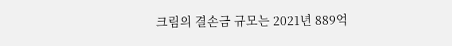크림의 결손금 규모는 2021년 889억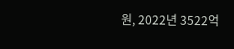원, 2022년 3522억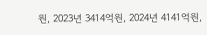원, 2023년 3414억원, 2024년 4141억원,